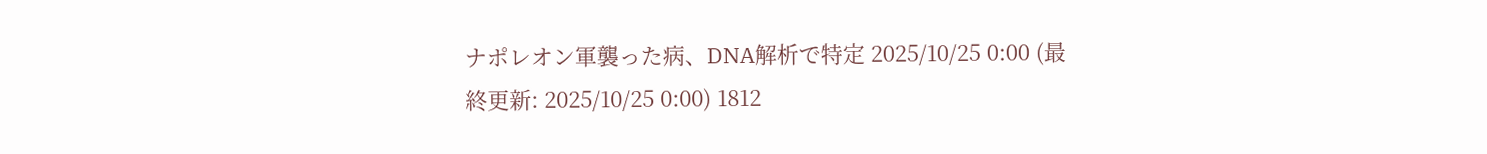ナポレオン軍襲った病、DNA解析で特定 2025/10/25 0:00 (最終更新: 2025/10/25 0:00) 1812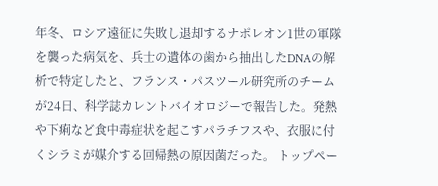年冬、ロシア遠征に失敗し退却するナポレオン1世の軍隊を襲った病気を、兵士の遺体の歯から抽出したDNAの解析で特定したと、フランス・パスツール研究所のチームが24日、科学誌カレントバイオロジーで報告した。発熱や下痢など食中毒症状を起こすパラチフスや、衣服に付くシラミが媒介する回帰熱の原因菌だった。 トップペー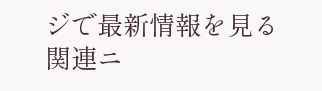ジで最新情報を見る 関連ニ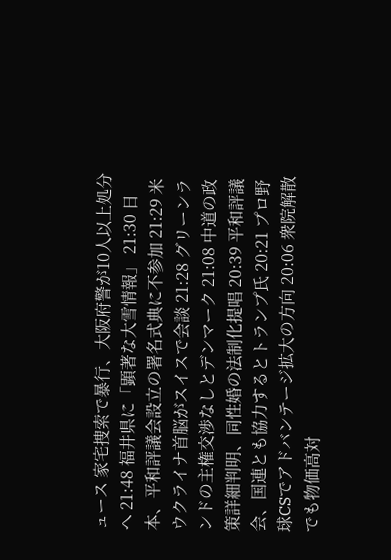ュース 家宅捜索で暴行、大阪府警が10人以上処分へ 21:48 福井県に「顕著な大雪情報」 21:30 日本、平和評議会設立の署名式典に不参加 21:29 米ウクライナ首脳がスイスで会談 21:28 グリーンランドの主権交渉なしとデンマーク 21:08 中道の政策詳細判明、同性婚の法制化提唱 20:39 平和評議会、国連とも協力するとトランプ氏 20:21 プロ野球CSでアドバンテージ拡大の方向 20:06 衆院解散でも物価高対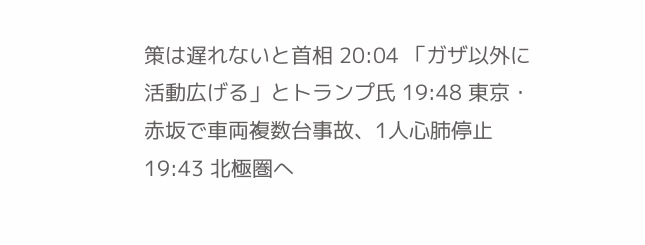策は遅れないと首相 20:04 「ガザ以外に活動広げる」とトランプ氏 19:48 東京・赤坂で車両複数台事故、1人心肺停止 19:43 北極圏へ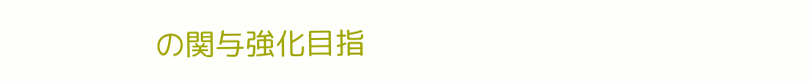の関与強化目指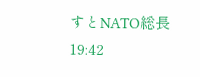すとNATO総長 19:42